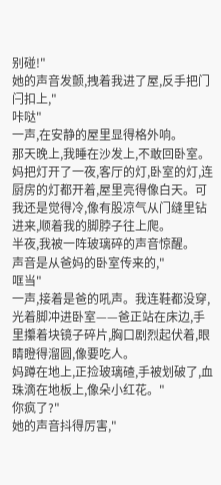别碰!"
她的声音发颤,拽着我进了屋,反手把门闩扣上,"
咔哒"
一声,在安静的屋里显得格外响。
那天晚上,我睡在沙发上,不敢回卧室。妈把灯开了一夜,客厅的灯,卧室的灯,连厨房的灯都开着,屋里亮得像白天。可我还是觉得冷,像有股凉气从门缝里钻进来,顺着我的脚脖子往上爬。
半夜,我被一阵玻璃碎的声音惊醒。
声音是从爸妈的卧室传来的,"
哐当"
一声,接着是爸的吼声。我连鞋都没穿,光着脚冲进卧室——爸正站在床边,手里攥着块镜子碎片,胸口剧烈起伏着,眼睛瞪得溜圆,像要吃人。
妈蹲在地上,正捡玻璃碴,手被划破了,血珠滴在地板上,像朵小红花。"
你疯了?"
她的声音抖得厉害,"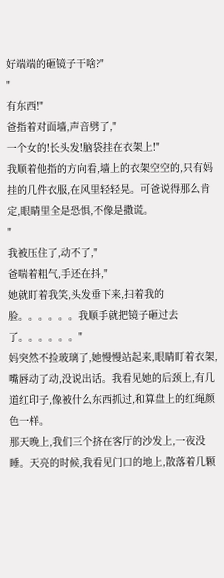好端端的砸镜子干啥?"
"
有东西!"
爸指着对面墙,声音劈了,"
一个女的!长头发!脑袋挂在衣架上!"
我顺着他指的方向看,墙上的衣架空空的,只有妈挂的几件衣服,在风里轻轻晃。可爸说得那么肯定,眼睛里全是恐惧,不像是撒谎。
"
我被压住了,动不了,"
爸喘着粗气,手还在抖,"
她就盯着我笑,头发垂下来,扫着我的脸。。。。。。我顺手就把镜子砸过去了。。。。。。"
妈突然不捡玻璃了,她慢慢站起来,眼睛盯着衣架,嘴唇动了动,没说出话。我看见她的后颈上,有几道红印子,像被什么东西抓过,和算盘上的红绳颜色一样。
那天晚上,我们三个挤在客厅的沙发上,一夜没睡。天亮的时候,我看见门口的地上,散落着几颗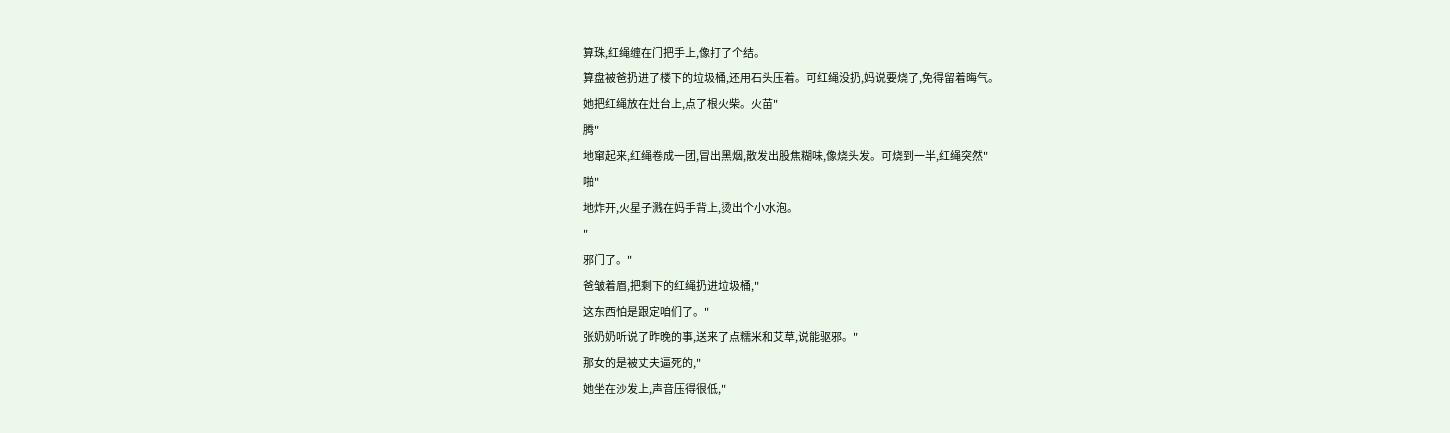算珠,红绳缠在门把手上,像打了个结。
算盘被爸扔进了楼下的垃圾桶,还用石头压着。可红绳没扔,妈说要烧了,免得留着晦气。
她把红绳放在灶台上,点了根火柴。火苗"
腾"
地窜起来,红绳卷成一团,冒出黑烟,散发出股焦糊味,像烧头发。可烧到一半,红绳突然"
啪"
地炸开,火星子溅在妈手背上,烫出个小水泡。
"
邪门了。"
爸皱着眉,把剩下的红绳扔进垃圾桶,"
这东西怕是跟定咱们了。"
张奶奶听说了昨晚的事,送来了点糯米和艾草,说能驱邪。"
那女的是被丈夫逼死的,"
她坐在沙发上,声音压得很低,"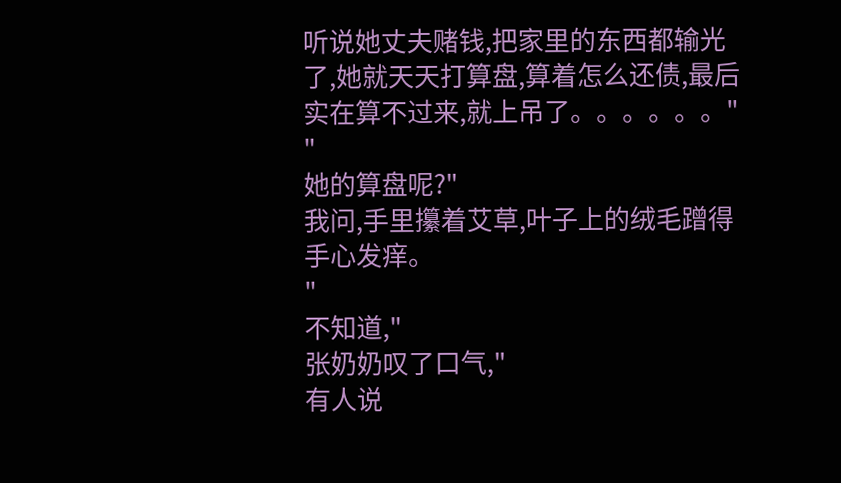听说她丈夫赌钱,把家里的东西都输光了,她就天天打算盘,算着怎么还债,最后实在算不过来,就上吊了。。。。。。"
"
她的算盘呢?"
我问,手里攥着艾草,叶子上的绒毛蹭得手心发痒。
"
不知道,"
张奶奶叹了口气,"
有人说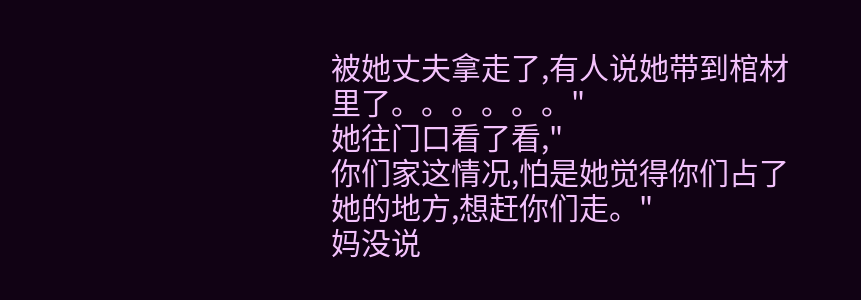被她丈夫拿走了,有人说她带到棺材里了。。。。。。"
她往门口看了看,"
你们家这情况,怕是她觉得你们占了她的地方,想赶你们走。"
妈没说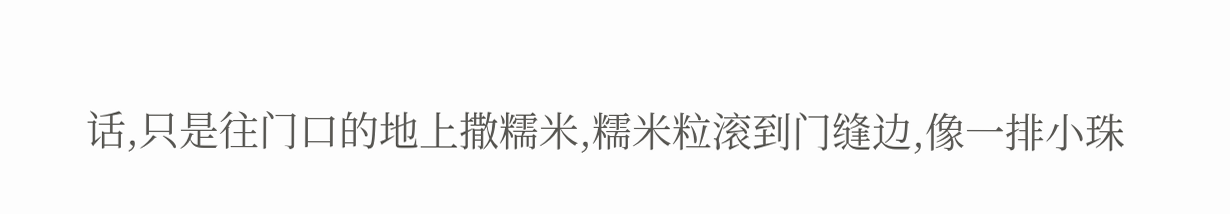话,只是往门口的地上撒糯米,糯米粒滚到门缝边,像一排小珠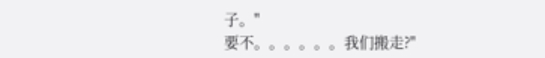子。"
要不。。。。。。我们搬走?"